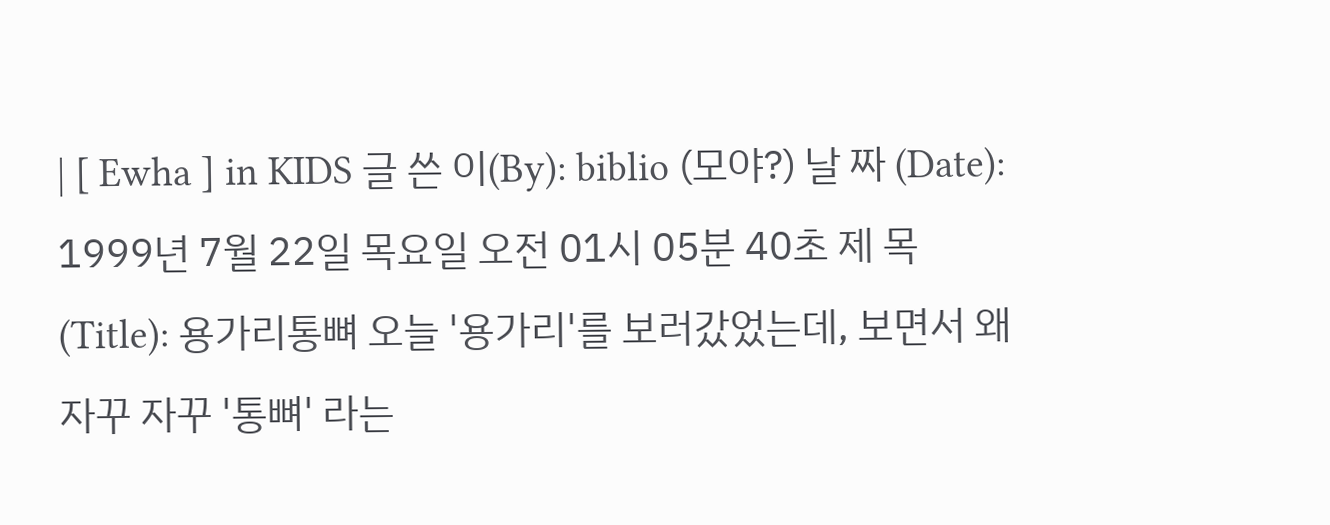| [ Ewha ] in KIDS 글 쓴 이(By): biblio (모야?) 날 짜 (Date): 1999년 7월 22일 목요일 오전 01시 05분 40초 제 목(Title): 용가리통뼈 오늘 '용가리'를 보러갔었는데, 보면서 왜 자꾸 자꾸 '통뼈' 라는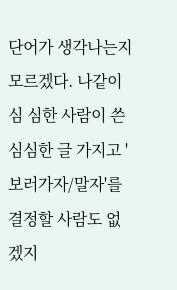단어가 생각나는지 모르겠다. 나같이 심 심한 사람이 쓴 심심한 글 가지고 '보러가자/말자'를 결정할 사람도 없겠지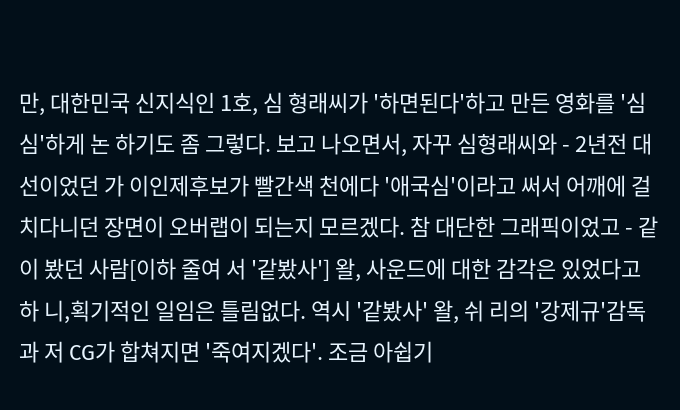만, 대한민국 신지식인 1호, 심 형래씨가 '하면된다'하고 만든 영화를 '심심'하게 논 하기도 좀 그렇다. 보고 나오면서, 자꾸 심형래씨와 - 2년전 대선이었던 가 이인제후보가 빨간색 천에다 '애국심'이라고 써서 어깨에 걸치다니던 장면이 오버랩이 되는지 모르겠다. 참 대단한 그래픽이었고 - 같이 봤던 사람[이하 줄여 서 '같봤사'] 왈, 사운드에 대한 감각은 있었다고 하 니,획기적인 일임은 틀림없다. 역시 '같봤사' 왈, 쉬 리의 '강제규'감독과 저 CG가 합쳐지면 '죽여지겠다'. 조금 아쉽기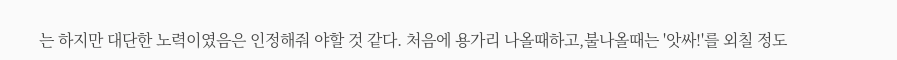는 하지만 대단한 노력이였음은 인정해줘 야할 것 같다. 처음에 용가리 나올때하고,불나올때는 '앗싸!'를 외칠 정도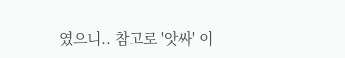였으니.. 참고로 '앗싸' 이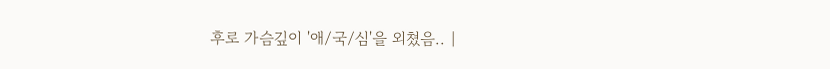후로 가슴깊이 '애/국/심'을 외쳤음.. |